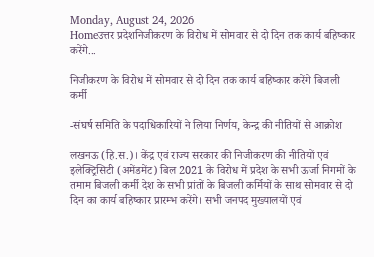Monday, August 24, 2026
Homeउत्तर प्रदेशनिजीकरण के विरोध में सोमवार से दो दिन तक कार्य बहिष्कार करेंगे...

निजीकरण के विरोध में सोमवार से दो दिन तक कार्य बहिष्कार करेंगे बिजली कर्मी

-संघर्ष समिति के पदाधिकारियों ने लिया निर्णय, केन्द्र की नीतियों से आक्रोश

लखनऊ (हि.स.)। केंद्र एवं राज्य सरकार की निजीकरण की नीतियों एवं इलेक्ट्रिसिटी (अमेंडमेंट) बिल 2021 के विरोध में प्रदेश के सभी ऊर्जा निगमों के तमाम बिजली कर्मी देश के सभी प्रांतों के बिजली कर्मियों के साथ सोमवार से दो दिन का कार्य बहिष्कार प्रारम्भ करेंगे। सभी जनपद मुख्यालयों एवं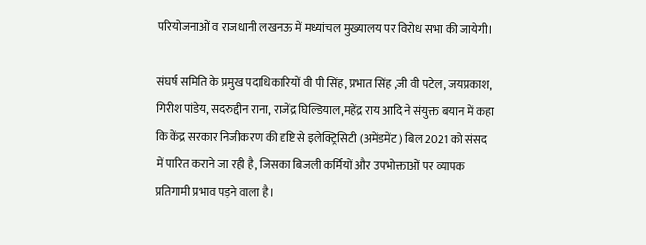परियोजनाओं व राजधानी लखनऊ में मध्यांचल मुख्यालय पर विरोध सभा की जायेगी।

संघर्ष समिति के प्रमुख पदाधिकारियों वी पी सिंह, प्रभात सिंह ,जी वी पटेल, जयप्रकाश, गिरीश पांडेय, सदरुद्दीन राना, राजेंद्र घिल्डियाल,महेंद्र राय आदि ने संयुक्त बयान में कहा कि केंद्र सरकार निजीकरण की दृष्टि से इलेक्ट्रिसिटी (अमेंडमेंट) बिल 2021 को संसद में पारित कराने जा रही है, जिसका बिजली कर्मियों और उपभोक्ताओं पर व्यापक प्रतिगामी प्रभाव पड़ने वाला है।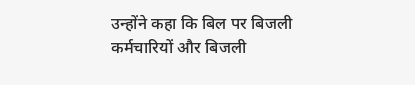उन्होंने कहा कि बिल पर बिजली कर्मचारियों और बिजली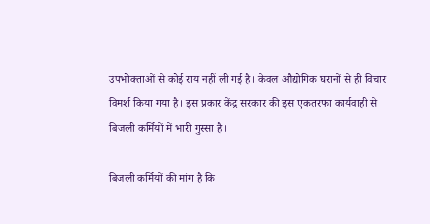उपभोक्ताओं से कोई राय नहीं ली गई है। केवल औद्योगिक घरानों से ही विचार विमर्श किया गया है। इस प्रकार केंद्र सरकार की इस एकतरफा कार्यवाही से बिजली कर्मियों में भारी गुस्सा है।

बिजली कर्मियों की मांग है कि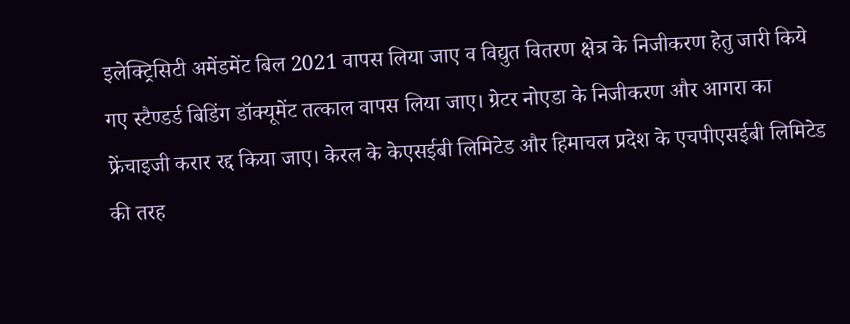इलेक्ट्रिसिटी अमेंडमेंट बिल 2021 वापस लिया जाए व विद्युत वितरण क्षेत्र के निजीकरण हेतु जारी किये गए स्टैण्डर्ड बिडिंग डॉक्यूमेंट तत्काल वापस लिया जाए। ग्रेटर नोएडा के निजीकरण और आगरा का फ्रेंचाइजी करार रद्द किया जाए। केरल के केएसईबी लिमिटेड और हिमाचल प्रदेश के एचपीएसईबी लिमिटेड की तरह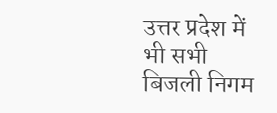उत्तर प्रदेश में भी सभी बिजली निगम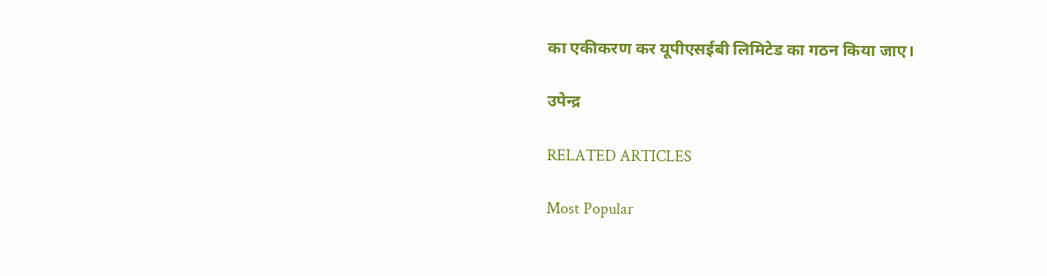का एकीकरण कर यूपीएसईबी लिमिटेड का गठन किया जाए।

उपेन्द्र

RELATED ARTICLES

Most Popular